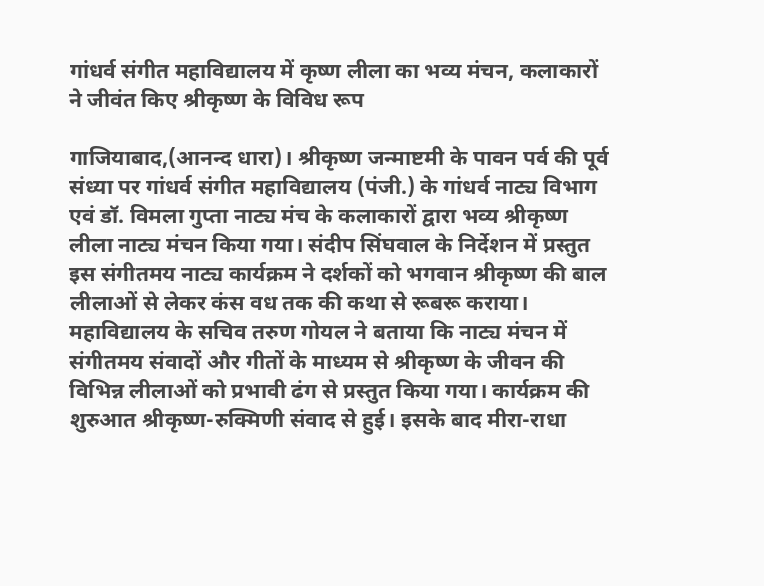गांधर्व संगीत महाविद्यालय में कृष्ण लीला का भव्य मंचन, कलाकारों ने जीवंत किए श्रीकृष्ण के विविध रूप

गाजियाबाद,(आनन्द धारा)। श्रीकृष्ण जन्माष्टमी के पावन पर्व की पूर्व संध्या पर गांधर्व संगीत महाविद्यालय (पंजी.) के गांधर्व नाट्य विभाग एवं डॉ. विमला गुप्ता नाट्य मंच के कलाकारों द्वारा भव्य श्रीकृष्ण लीला नाट्य मंचन किया गया। संदीप सिंघवाल के निर्देशन में प्रस्तुत इस संगीतमय नाट्य कार्यक्रम ने दर्शकों को भगवान श्रीकृष्ण की बाल लीलाओं से लेकर कंस वध तक की कथा से रूबरू कराया।
महाविद्यालय के सचिव तरुण गोयल ने बताया कि नाट्य मंचन में संगीतमय संवादों और गीतों के माध्यम से श्रीकृष्ण के जीवन की विभिन्न लीलाओं को प्रभावी ढंग से प्रस्तुत किया गया। कार्यक्रम की शुरुआत श्रीकृष्ण-रुक्मिणी संवाद से हुई। इसके बाद मीरा-राधा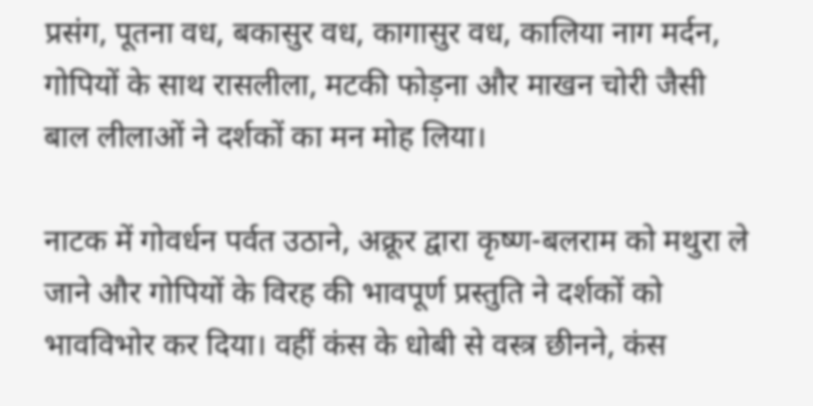प्रसंग, पूतना वध, बकासुर वध, कागासुर वध, कालिया नाग मर्दन, गोपियों के साथ रासलीला, मटकी फोड़ना और माखन चोरी जैसी बाल लीलाओं ने दर्शकों का मन मोह लिया।

नाटक में गोवर्धन पर्वत उठाने, अक्रूर द्वारा कृष्ण-बलराम को मथुरा ले जाने और गोपियों के विरह की भावपूर्ण प्रस्तुति ने दर्शकों को भावविभोर कर दिया। वहीं कंस के धोबी से वस्त्र छीनने, कंस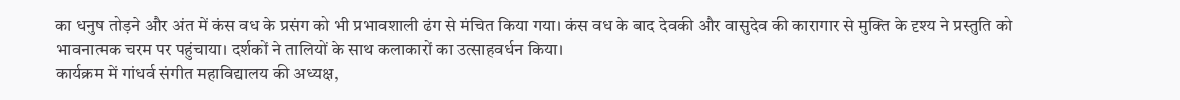का धनुष तोड़ने और अंत में कंस वध के प्रसंग को भी प्रभावशाली ढंग से मंचित किया गया। कंस वध के बाद देवकी और वासुदेव की कारागार से मुक्ति के दृश्य ने प्रस्तुति को भावनात्मक चरम पर पहुंचाया। दर्शकों ने तालियों के साथ कलाकारों का उत्साहवर्धन किया।
कार्यक्रम में गांधर्व संगीत महाविद्यालय की अध्यक्ष,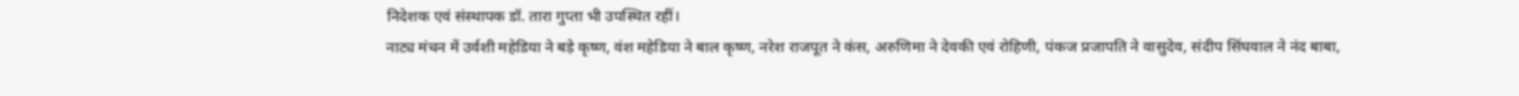निदेशक एवं संस्थापक डॉ. तारा गुप्ता भी उपस्थित रहीं।
नाट्य मंचन में उर्वशी महेडिया ने बड़े कृष्ण, वंश महेडिया ने बाल कृष्ण, नरेश राजपूत ने कंस, अरुणिमा ने देवकी एवं रोहिणी, पंकज प्रजापति ने वासुदेव, संदीप सिंघवाल ने नंद बाबा,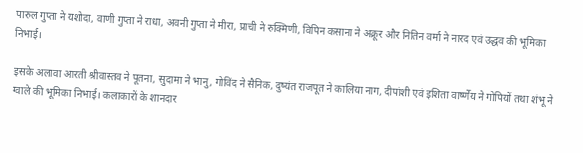पारुल गुप्ता ने यशोदा, वाणी गुप्ता ने राधा, अवनी गुप्ता ने मीरा, प्राची ने रुक्मिणी, विपिन कसाना ने अक्रूर और नितिन वर्मा ने नारद एवं उद्धव की भूमिका निभाई।

इसके अलावा आरती श्रीवास्तव ने पूतना, सुदामा ने भानु, गोविंद ने सैनिक, दुष्यंत राजपूत ने कालिया नाग, दीपांशी एवं इशिता वार्ष्णेय ने गोपियों तथा शंभू ने ग्वाले की भूमिका निभाई। कलाकारों के शानदार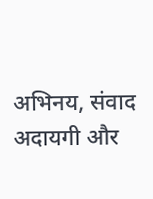अभिनय, संवाद अदायगी और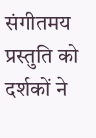संगीतमय प्रस्तुति को दर्शकों ने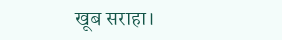खूब सराहा।